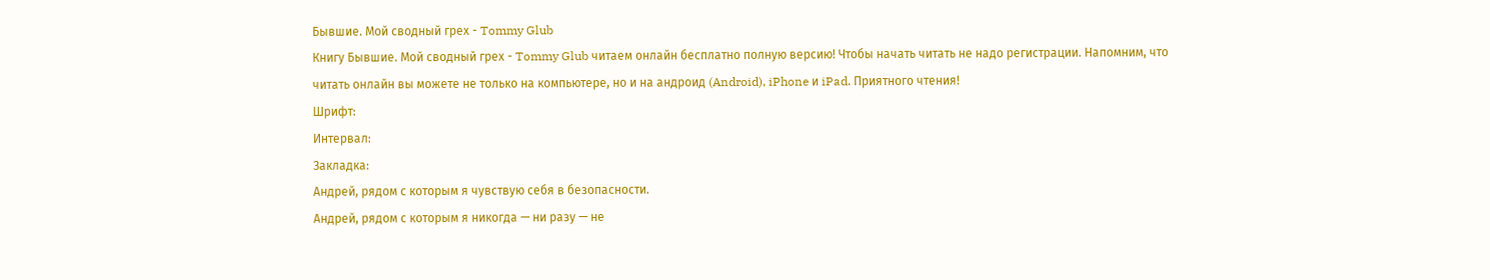Бывшие. Мой сводный грех - Tommy Glub
Книгу Бывшие. Мой сводный грех - Tommy Glub читаем онлайн бесплатно полную версию! Чтобы начать читать не надо регистрации. Напомним, что читать онлайн вы можете не только на компьютере, но и на андроид (Android), iPhone и iPad. Приятного чтения!
Шрифт:
Интервал:
Закладка:
Андрей, рядом с которым я чувствую себя в безопасности.
Андрей, рядом с которым я никогда — ни разу — не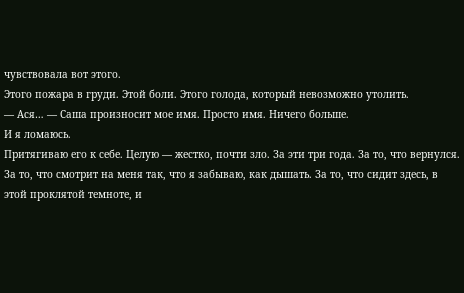чувствовала вот этого.
Этого пожара в груди. Этой боли. Этого голода, который невозможно утолить.
— Ася… — Саша произносит мое имя. Просто имя. Ничего больше.
И я ломаюсь.
Притягиваю его к себе. Целую — жестко, почти зло. За эти три года. За то, что вернулся. За то, что смотрит на меня так, что я забываю, как дышать. За то, что сидит здесь, в этой проклятой темноте, и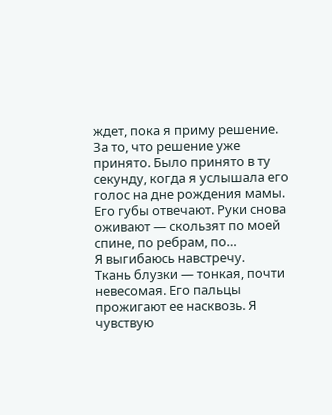ждет, пока я приму решение.
За то, что решение уже принято. Было принято в ту секунду, когда я услышала его голос на дне рождения мамы.
Его губы отвечают. Руки снова оживают — скользят по моей спине, по ребрам, по…
Я выгибаюсь навстречу.
Ткань блузки — тонкая, почти невесомая. Его пальцы прожигают ее насквозь. Я чувствую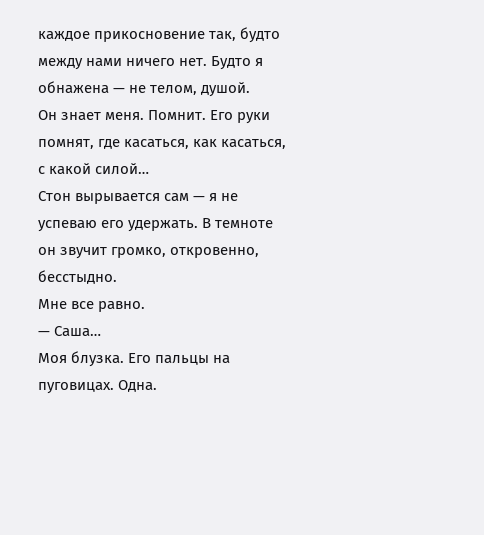каждое прикосновение так, будто между нами ничего нет. Будто я обнажена — не телом, душой.
Он знает меня. Помнит. Его руки помнят, где касаться, как касаться, с какой силой…
Стон вырывается сам — я не успеваю его удержать. В темноте он звучит громко, откровенно, бесстыдно.
Мне все равно.
— Саша…
Моя блузка. Его пальцы на пуговицах. Одна.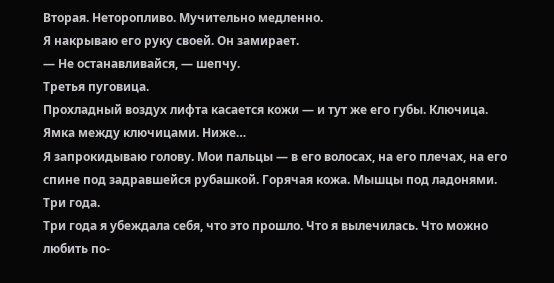Вторая. Неторопливо. Мучительно медленно.
Я накрываю его руку своей. Он замирает.
— Не останавливайся, — шепчу.
Третья пуговица.
Прохладный воздух лифта касается кожи — и тут же его губы. Ключица. Ямка между ключицами. Ниже…
Я запрокидываю голову. Мои пальцы — в его волосах, на его плечах, на его спине под задравшейся рубашкой. Горячая кожа. Мышцы под ладонями.
Три года.
Три года я убеждала себя, что это прошло. Что я вылечилась. Что можно любить по-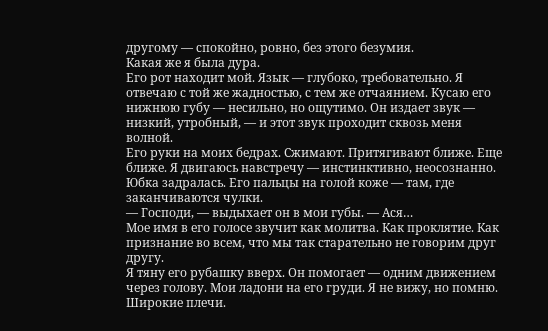другому — спокойно, ровно, без этого безумия.
Какая же я была дура.
Его рот находит мой. Язык — глубоко, требовательно. Я отвечаю с той же жадностью, с тем же отчаянием. Кусаю его нижнюю губу — несильно, но ощутимо. Он издает звук — низкий, утробный, — и этот звук проходит сквозь меня волной.
Его руки на моих бедрах. Сжимают. Притягивают ближе. Еще ближе. Я двигаюсь навстречу — инстинктивно, неосознанно. Юбка задралась. Его пальцы на голой коже — там, где заканчиваются чулки.
— Господи, — выдыхает он в мои губы. — Ася…
Мое имя в его голосе звучит как молитва. Как проклятие. Как признание во всем, что мы так старательно не говорим друг другу.
Я тяну его рубашку вверх. Он помогает — одним движением через голову. Мои ладони на его груди. Я не вижу, но помню. Широкие плечи.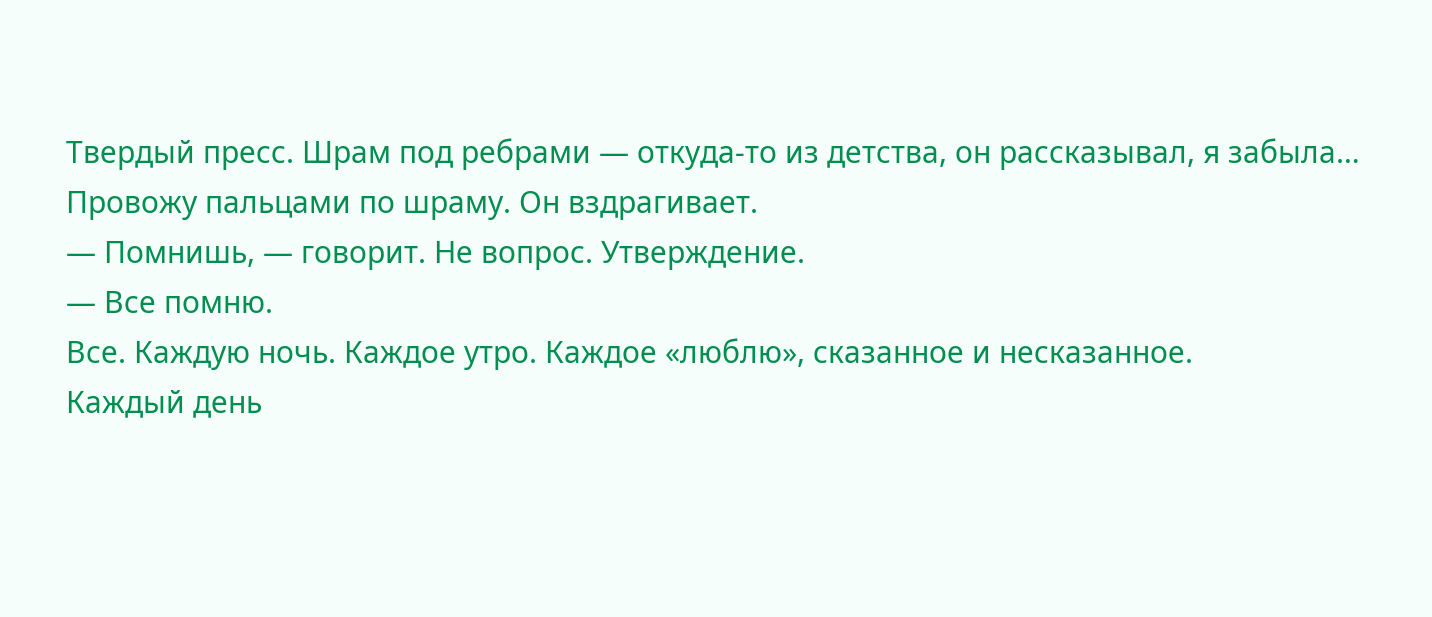Твердый пресс. Шрам под ребрами — откуда-то из детства, он рассказывал, я забыла…
Провожу пальцами по шраму. Он вздрагивает.
— Помнишь, — говорит. Не вопрос. Утверждение.
— Все помню.
Все. Каждую ночь. Каждое утро. Каждое «люблю», сказанное и несказанное.
Каждый день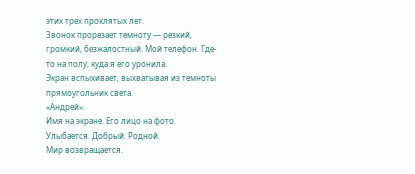этих трех проклятых лет.
Звонок прорезает темноту — резкий, громкий, безжалостный. Мой телефон. Где-то на полу, куда я его уронила.
Экран вспыхивает, выхватывая из темноты прямоугольник света.
«Андрей».
Имя на экране. Его лицо на фото. Улыбается. Добрый. Родной.
Мир возвращается.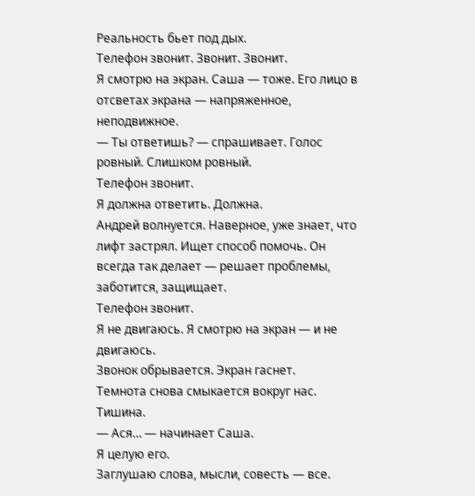Реальность бьет под дых.
Телефон звонит. Звонит. Звонит.
Я смотрю на экран. Саша — тоже. Его лицо в отсветах экрана — напряженное, неподвижное.
— Ты ответишь? — спрашивает. Голос ровный. Слишком ровный.
Телефон звонит.
Я должна ответить. Должна.
Андрей волнуется. Наверное, уже знает, что лифт застрял. Ищет способ помочь. Он всегда так делает — решает проблемы, заботится, защищает.
Телефон звонит.
Я не двигаюсь. Я смотрю на экран — и не двигаюсь.
Звонок обрывается. Экран гаснет.
Темнота снова смыкается вокруг нас.
Тишина.
— Ася… — начинает Саша.
Я целую его.
Заглушаю слова, мысли, совесть — все.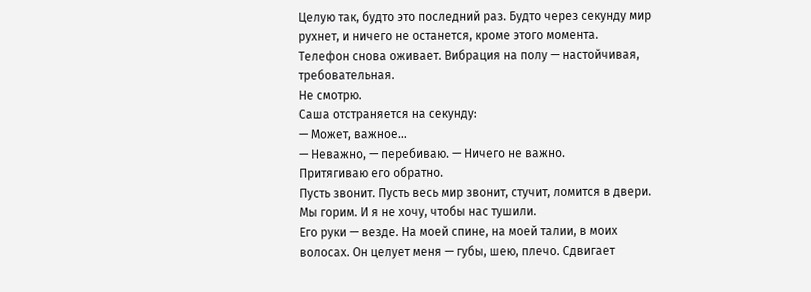Целую так, будто это последний раз. Будто через секунду мир рухнет, и ничего не останется, кроме этого момента.
Телефон снова оживает. Вибрация на полу — настойчивая, требовательная.
Не смотрю.
Саша отстраняется на секунду:
— Может, важное…
— Неважно, — перебиваю. — Ничего не важно.
Притягиваю его обратно.
Пусть звонит. Пусть весь мир звонит, стучит, ломится в двери.
Мы горим. И я не хочу, чтобы нас тушили.
Его руки — везде. На моей спине, на моей талии, в моих волосах. Он целует меня — губы, шею, плечо. Сдвигает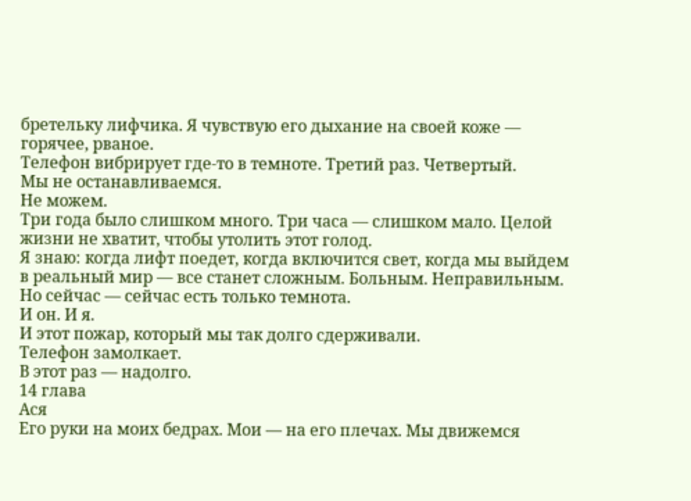бретельку лифчика. Я чувствую его дыхание на своей коже — горячее, рваное.
Телефон вибрирует где-то в темноте. Третий раз. Четвертый.
Мы не останавливаемся.
Не можем.
Три года было слишком много. Три часа — слишком мало. Целой жизни не хватит, чтобы утолить этот голод.
Я знаю: когда лифт поедет, когда включится свет, когда мы выйдем в реальный мир — все станет сложным. Больным. Неправильным.
Но сейчас — сейчас есть только темнота.
И он. И я.
И этот пожар, который мы так долго сдерживали.
Телефон замолкает.
В этот раз — надолго.
14 глава
Ася
Его руки на моих бедрах. Мои — на его плечах. Мы движемся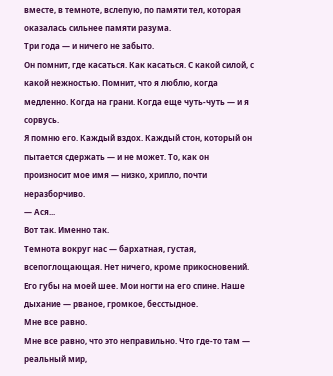вместе, в темноте, вслепую, по памяти тел, которая оказалась сильнее памяти разума.
Три года — и ничего не забыто.
Он помнит, где касаться. Как касаться. С какой силой, с какой нежностью. Помнит, что я люблю, когда медленно. Когда на грани. Когда еще чуть-чуть — и я сорвусь.
Я помню его. Каждый вздох. Каждый стон, который он пытается сдержать — и не может. То, как он произносит мое имя — низко, хрипло, почти неразборчиво.
— Ася...
Вот так. Именно так.
Темнота вокруг нас — бархатная, густая, всепоглощающая. Нет ничего, кроме прикосновений. Его губы на моей шее. Мои ногти на его спине. Наше дыхание — рваное, громкое, бесстыдное.
Мне все равно.
Мне все равно, что это неправильно. Что где-то там — реальный мир,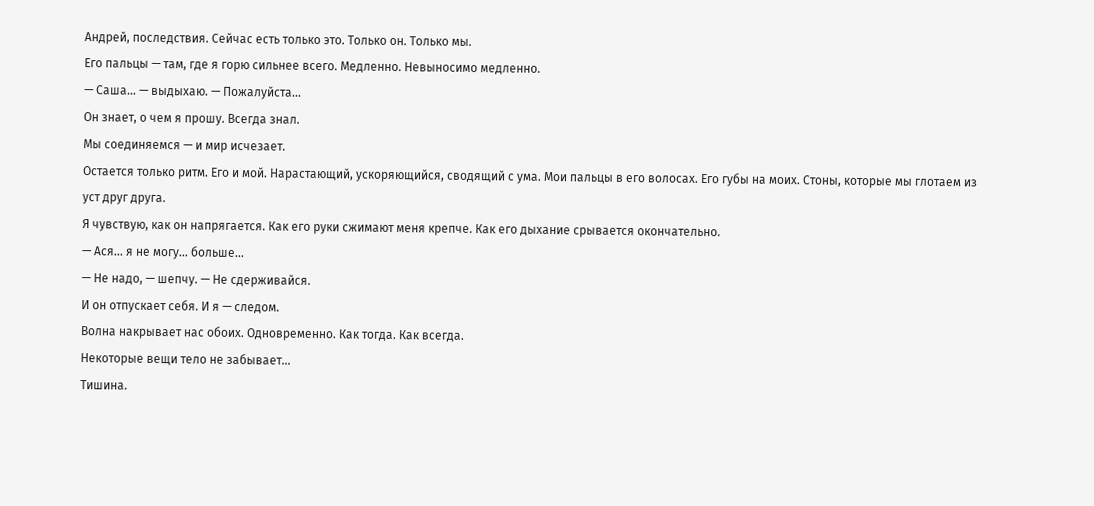Андрей, последствия. Сейчас есть только это. Только он. Только мы.
Его пальцы — там, где я горю сильнее всего. Медленно. Невыносимо медленно.
— Саша... — выдыхаю. — Пожалуйста...
Он знает, о чем я прошу. Всегда знал.
Мы соединяемся — и мир исчезает.
Остается только ритм. Его и мой. Нарастающий, ускоряющийся, сводящий с ума. Мои пальцы в его волосах. Его губы на моих. Стоны, которые мы глотаем из уст друг друга.
Я чувствую, как он напрягается. Как его руки сжимают меня крепче. Как его дыхание срывается окончательно.
— Ася... я не могу... больше...
— Не надо, — шепчу. — Не сдерживайся.
И он отпускает себя. И я — следом.
Волна накрывает нас обоих. Одновременно. Как тогда. Как всегда.
Некоторые вещи тело не забывает…
Тишина.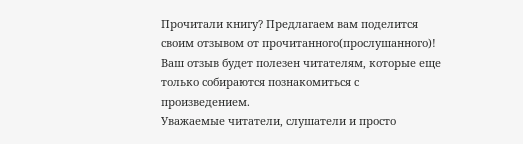Прочитали книгу? Предлагаем вам поделится своим отзывом от прочитанного(прослушанного)! Ваш отзыв будет полезен читателям, которые еще только собираются познакомиться с произведением.
Уважаемые читатели, слушатели и просто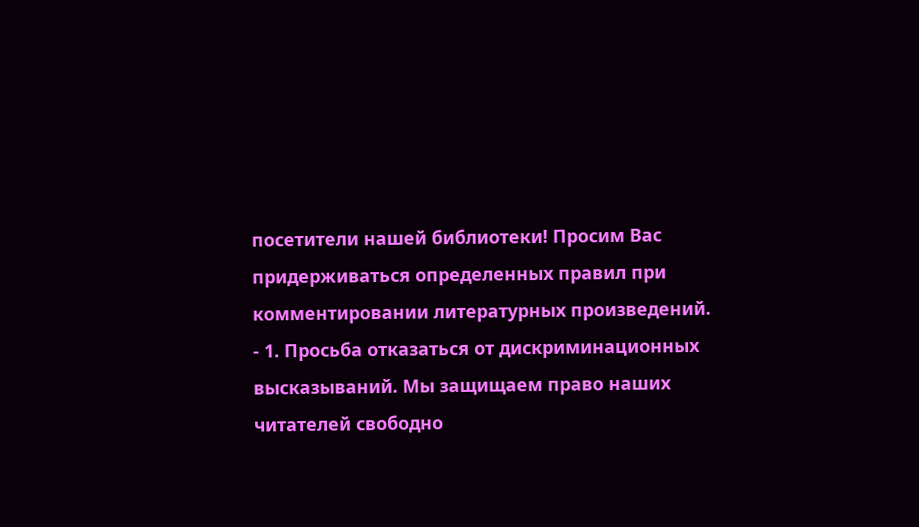посетители нашей библиотеки! Просим Вас придерживаться определенных правил при комментировании литературных произведений.
- 1. Просьба отказаться от дискриминационных высказываний. Мы защищаем право наших читателей свободно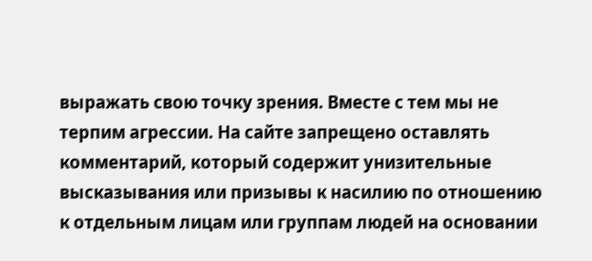выражать свою точку зрения. Вместе с тем мы не терпим агрессии. На сайте запрещено оставлять комментарий, который содержит унизительные высказывания или призывы к насилию по отношению к отдельным лицам или группам людей на основании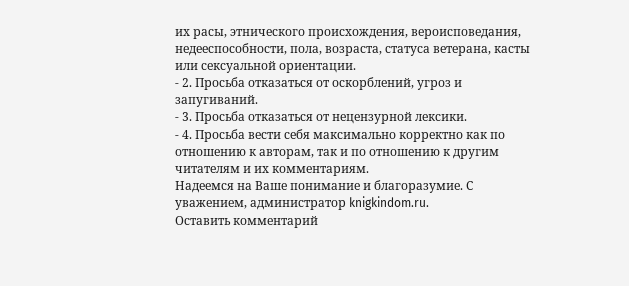их расы, этнического происхождения, вероисповедания, недееспособности, пола, возраста, статуса ветерана, касты или сексуальной ориентации.
- 2. Просьба отказаться от оскорблений, угроз и запугиваний.
- 3. Просьба отказаться от нецензурной лексики.
- 4. Просьба вести себя максимально корректно как по отношению к авторам, так и по отношению к другим читателям и их комментариям.
Надеемся на Ваше понимание и благоразумие. С уважением, администратор knigkindom.ru.
Оставить комментарий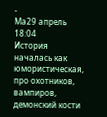-
Ма29 апрель 18:04
История началась как юмористическая, про охотников, вампиров, демонский кости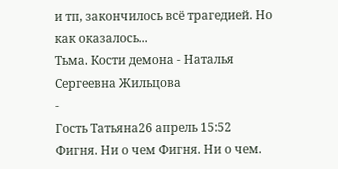и тп, закончилось всё трагедией. Но как оказалось...
Тьма. Кости демона - Наталья Сергеевна Жильцова
-
Гость Татьяна26 апрель 15:52
Фигня. Ни о чем Фигня. Ни о чем.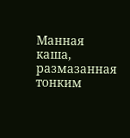Манная каша, размазанная тонким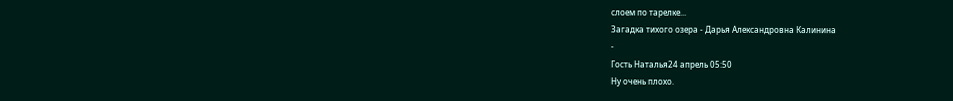слоем по тарелке...
Загадка тихого озера - Дарья Александровна Калинина
-
Гость Наталья24 апрель 05:50
Ну очень плохо.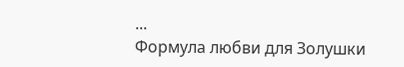...
Формула любви для Золушки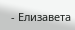- Елизавета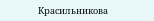Красильникова